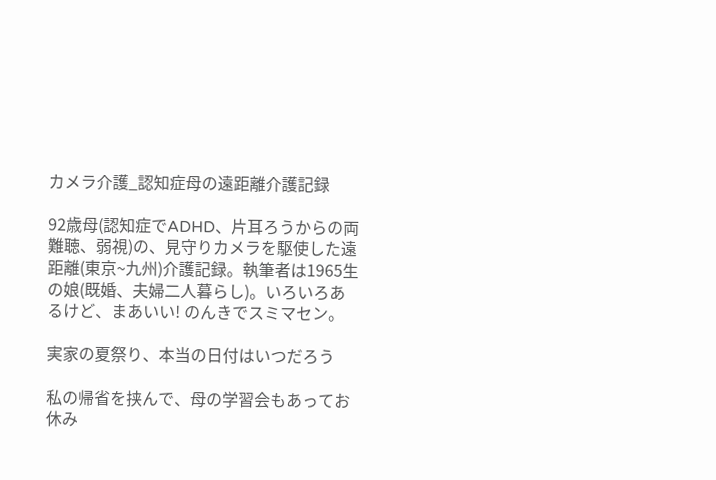カメラ介護_認知症母の遠距離介護記録

92歳母(認知症でADHD、片耳ろうからの両難聴、弱視)の、見守りカメラを駆使した遠距離(東京~九州)介護記録。執筆者は1965生の娘(既婚、夫婦二人暮らし)。いろいろあるけど、まあいい! のんきでスミマセン。

実家の夏祭り、本当の日付はいつだろう

私の帰省を挟んで、母の学習会もあってお休み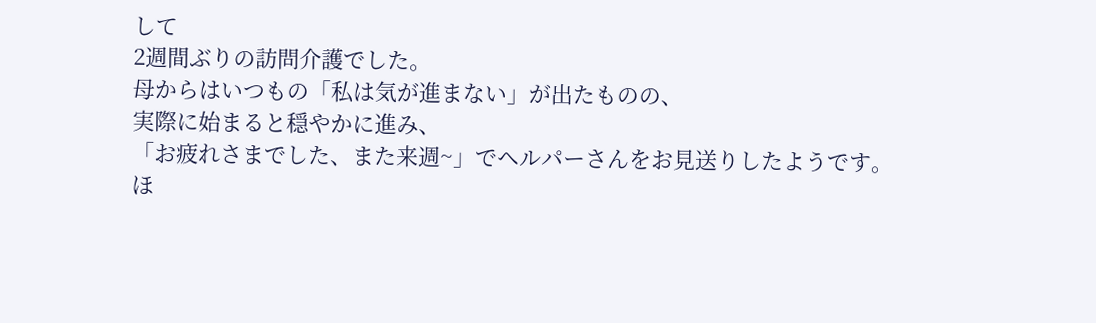して
2週間ぶりの訪問介護でした。
母からはいつもの「私は気が進まない」が出たものの、
実際に始まると穏やかに進み、
「お疲れさまでした、また来週~」でヘルパーさんをお見送りしたようです。
ほ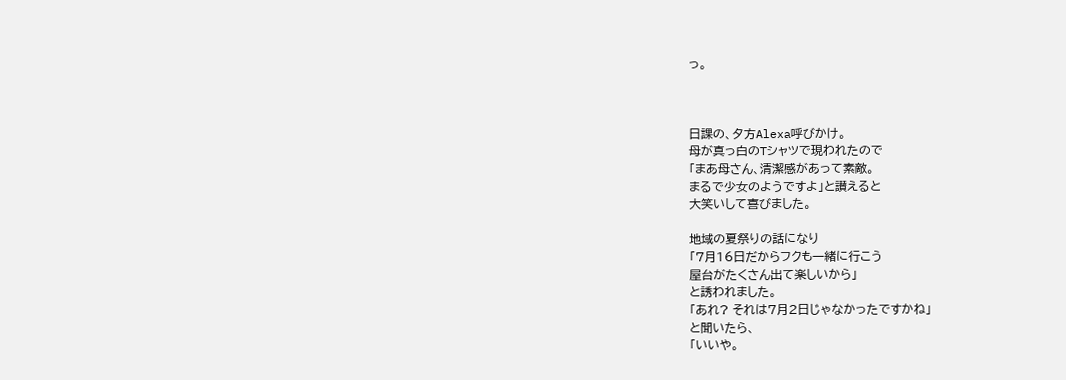っ。



日課の、夕方Alexa呼びかけ。
母が真っ白のTシャツで現われたので
「まあ母さん、清潔感があって素敵。
まるで少女のようですよ」と讃えると
大笑いして喜びました。

地域の夏祭りの話になり
「7月16日だからフクも一緒に行こう
屋台がたくさん出て楽しいから」
と誘われました。
「あれ? それは7月2日じゃなかったですかね」
と聞いたら、
「いいや。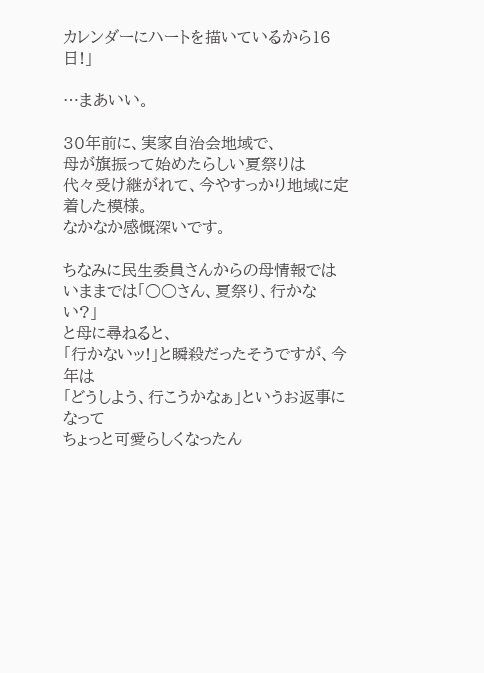カレンダーにハートを描いているから16日!」

…まあいい。

30年前に、実家自治会地域で、
母が旗振って始めたらしい夏祭りは
代々受け継がれて、今やすっかり地域に定着した模様。
なかなか感慨深いです。

ちなみに民生委員さんからの母情報では
いままでは「○○さん、夏祭り、行かない?」
と母に尋ねると、
「行かないッ!」と瞬殺だったそうですが、今年は
「どうしよう、行こうかなぁ」というお返事になって
ちょっと可愛らしくなったん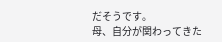だそうです。
母、自分が関わってきた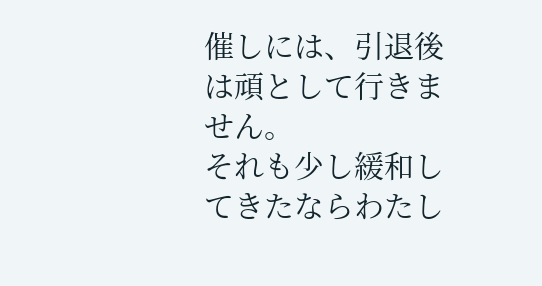催しには、引退後は頑として行きません。
それも少し緩和してきたならわたし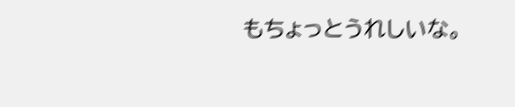もちょっとうれしいな。